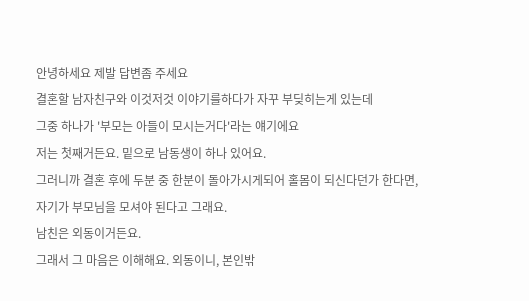안녕하세요 제발 답변좀 주세요
결혼할 남자친구와 이것저것 이야기를하다가 자꾸 부딪히는게 있는데
그중 하나가 '부모는 아들이 모시는거다'라는 얘기에요
저는 첫째거든요. 밑으로 남동생이 하나 있어요.
그러니까 결혼 후에 두분 중 한분이 돌아가시게되어 홀몸이 되신다던가 한다면, 자기가 부모님을 모셔야 된다고 그래요.
남친은 외동이거든요.
그래서 그 마음은 이해해요. 외동이니, 본인밖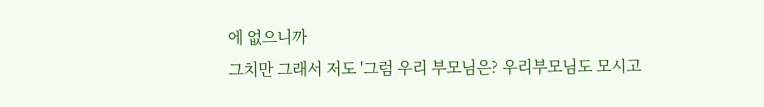에 없으니까
그치만 그래서 저도 '그럼 우리 부모님은? 우리부모님도 모시고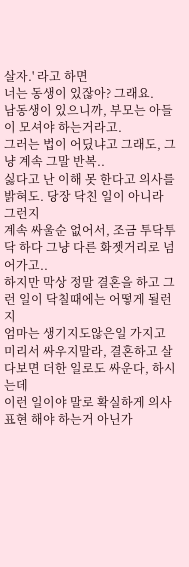살자.' 라고 하면
너는 동생이 있잖아? 그래요.
남동생이 있으니까, 부모는 아들이 모셔야 하는거라고.
그러는 법이 어딨냐고 그래도, 그냥 계속 그말 반복..
싫다고 난 이해 못 한다고 의사를 밝혀도. 당장 닥친 일이 아니라 그런지
계속 싸울순 없어서, 조금 투닥투닥 하다 그냥 다른 화젯거리로 넘어가고..
하지만 막상 정말 결혼을 하고 그런 일이 닥칠때에는 어떻게 될런지
엄마는 생기지도않은일 가지고 미리서 싸우지말라, 결혼하고 살다보면 더한 일로도 싸운다, 하시는데
이런 일이야 말로 확실하게 의사표현 해야 하는거 아닌가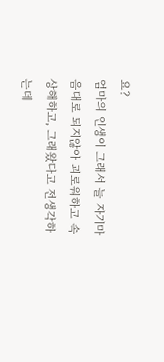요?
엄마의 인생이 그래서 늘 자기마음대로 되지않아 괴로워하고 속상해하고, 그래왔다고 전생각하는데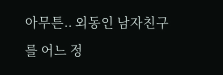아무튼.. 외동인 남자친구를 어느 정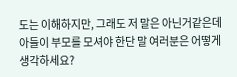도는 이해하지만, 그래도 저 말은 아닌거같은데
아들이 부모를 모셔야 한단 말 여러분은 어떻게 생각하세요?